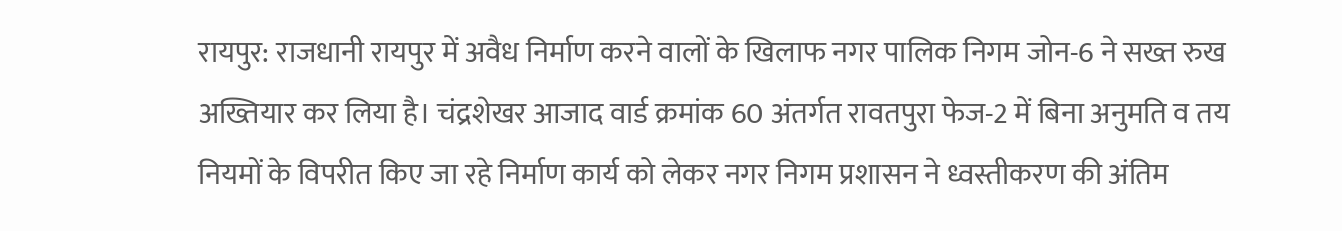रायपुर: राजधानी रायपुर में अवैध निर्माण करने वालों के खिलाफ नगर पालिक निगम जोन-6 ने सख्त रुख अख्तियार कर लिया है। चंद्रशेखर आजाद वार्ड क्रमांक 60 अंतर्गत रावतपुरा फेज-2 में बिना अनुमति व तय नियमों के विपरीत किए जा रहे निर्माण कार्य को लेकर नगर निगम प्रशासन ने ध्वस्तीकरण की अंतिम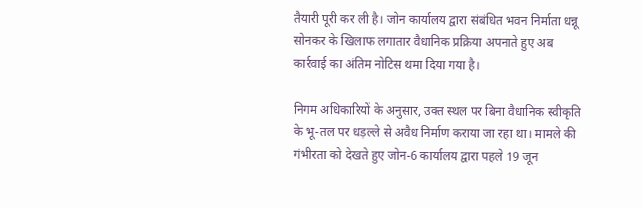तैयारी पूरी कर ली है। जोन कार्यालय द्वारा संबंधित भवन निर्माता धन्नू सोनकर के खिलाफ लगातार वैधानिक प्रक्रिया अपनाते हुए अब कार्रवाई का अंतिम नोटिस थमा दिया गया है।

निगम अधिकारियों के अनुसार, उक्त स्थल पर बिना वैधानिक स्वीकृति के भू-तल पर धड़ल्ले से अवैध निर्माण कराया जा रहा था। मामले की गंभीरता को देखते हुए जोन-6 कार्यालय द्वारा पहले 19 जून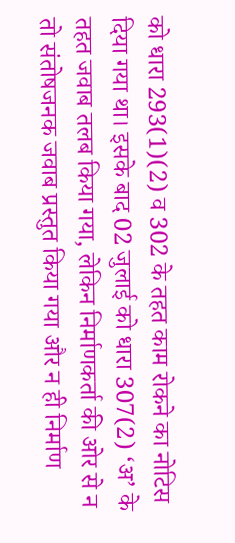को धारा 293(1)(2) व 302 के तहत काम रोकने का नोटिस दिया गया था। इसके बाद 02 जुलाई को धारा 307(2) ‘अ’ के तहत जवाब तलब किया गया, लेकिन निर्माणकर्ता की ओर से न तो संतोषजनक जवाब प्रस्तुत किया गया और न ही निर्माण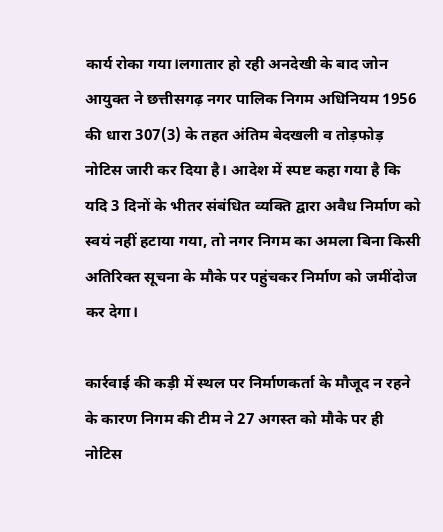कार्य रोका गया।लगातार हो रही अनदेखी के बाद जोन आयुक्त ने छत्तीसगढ़ नगर पालिक निगम अधिनियम 1956 की धारा 307(3) के तहत अंतिम बेदखली व तोड़फोड़ नोटिस जारी कर दिया है। आदेश में स्पष्ट कहा गया है कि यदि 3 दिनों के भीतर संबंधित व्यक्ति द्वारा अवैध निर्माण को स्वयं नहीं हटाया गया, तो नगर निगम का अमला बिना किसी अतिरिक्त सूचना के मौके पर पहुंचकर निर्माण को जमींदोज कर देगा।

कार्रवाई की कड़ी में स्थल पर निर्माणकर्ता के मौजूद न रहने के कारण निगम की टीम ने 27 अगस्त को मौके पर ही नोटिस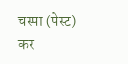चस्पा (पेस्ट) कर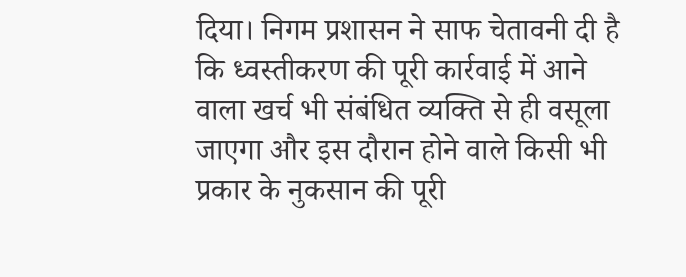दिया। निगम प्रशासन ने साफ चेतावनी दी है कि ध्वस्तीकरण की पूरी कार्रवाई में आने वाला खर्च भी संबंधित व्यक्ति से ही वसूला जाएगा और इस दौरान होने वाले किसी भी प्रकार के नुकसान की पूरी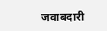जवाबदारी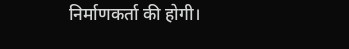निर्माणकर्ता की होगी।